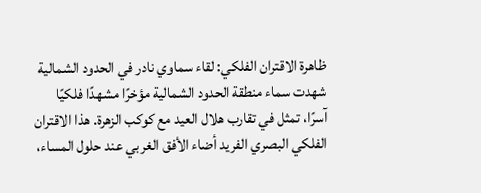ظاهرة الاقتران الفلكي: لقاء سماوي نادر في الحدود الشمالية
شهدت سماء منطقة الحدود الشمالية مؤخرًا مشهدًا فلكيًا آسرًا، تمثل في تقارب هلال العيد مع كوكب الزهرة. هذا الاقتران الفلكي البصري الفريد أضاء الأفق الغربي عند حلول المساء،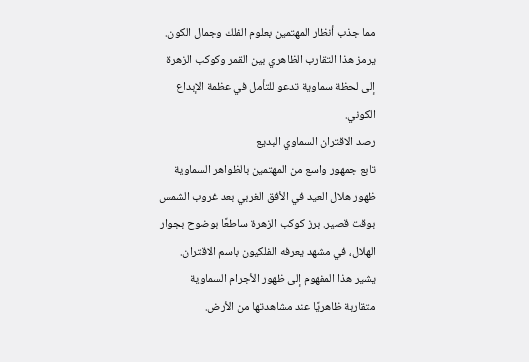مما جذب أنظار المهتمين بعلوم الفلك وجمال الكون. يرمز هذا التقارب الظاهري بين القمر وكوكب الزهرة إلى لحظة سماوية تدعو للتأمل في عظمة الإبداع الكوني.
رصد الاقتران السماوي البديع
تابع جمهور واسع من المهتمين بالظواهر السماوية ظهور هلال العيد في الأفق الغربي بعد غروب الشمس بوقت قصير. برز كوكب الزهرة ساطعًا بوضوح بجوار الهلال، في مشهد يعرفه الفلكيون باسم الاقتران. يشير هذا المفهوم إلى ظهور الأجرام السماوية متقاربة ظاهريًا عند مشاهدتها من الأرض.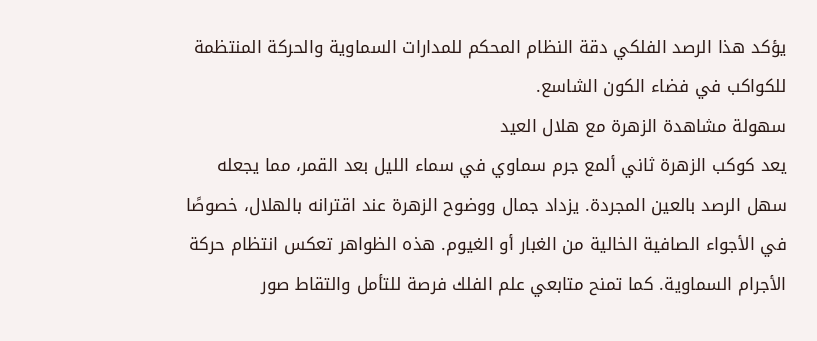يؤكد هذا الرصد الفلكي دقة النظام المحكم للمدارات السماوية والحركة المنتظمة للكواكب في فضاء الكون الشاسع.
سهولة مشاهدة الزهرة مع هلال العيد
يعد كوكب الزهرة ثاني ألمع جرم سماوي في سماء الليل بعد القمر، مما يجعله سهل الرصد بالعين المجردة. يزداد جمال ووضوح الزهرة عند اقترانه بالهلال، خصوصًا في الأجواء الصافية الخالية من الغبار أو الغيوم. هذه الظواهر تعكس انتظام حركة الأجرام السماوية. كما تمنح متابعي علم الفلك فرصة للتأمل والتقاط صور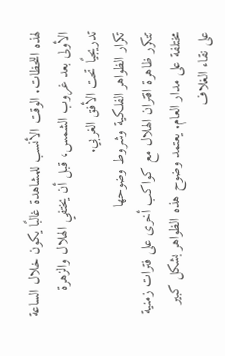لهذه اللحظات. الوقت الأنسب للمشاهدة غالبًا يكون خلال الساعة الأولى بعد غروب الشمس، قبل أن يختفي الهلال والزهرة تدريجيًا تحت الأفق الغربي.
تكرار الظواهر الفلكية وشروط وضوحها
تتكرر ظاهرة اقتران الهلال مع كواكب أخرى على فترات زمنية مختلفة على مدار العام. يعتمد وضوح هذه الظواهر بشكل كبير على نقاء الغلاف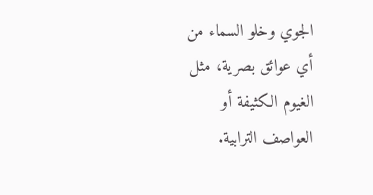الجوي وخلو السماء من أي عوائق بصرية، مثل الغيوم الكثيفة أو العواصف الترابية.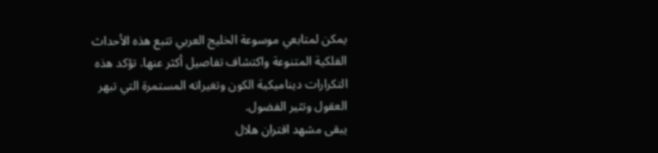يمكن لمتابعي موسوعة الخليج العربي تتبع هذه الأحداث الفلكية المتنوعة واكتشاف تفاصيل أكثر عنها. تؤكد هذه التكرارات ديناميكية الكون وتغيراته المستمرة التي تبهر العقول وتثير الفضول.
يبقى مشهد اقتران هلال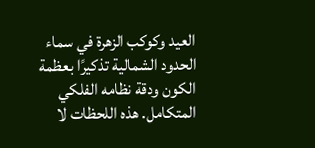العيد وكوكب الزهرة في سماء الحدود الشمالية تذكيرًا بعظمة الكون ودقة نظامه الفلكي المتكامل. هذه اللحظات لا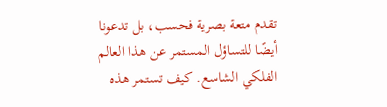تقدم متعة بصرية فحسب، بل تدعونا أيضًا للتساؤل المستمر عن هذا العالم الفلكي الشاسع. كيف تستمر هذه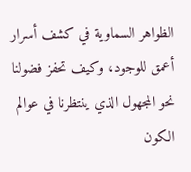الظواهر السماوية في كشف أسرار أعمق للوجود، وكيف تحفز فضولنا نحو المجهول الذي ينتظرنا في عوالم الكون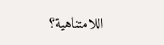اللامتناهية؟